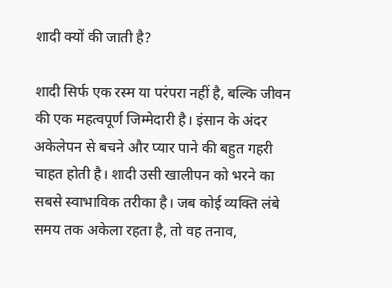शादी क्यों की जाती है?

शादी सिर्फ एक रस्म या परंपरा नहीं है, बल्कि जीवन की एक महत्वपूर्ण जिम्मेदारी है। इंसान के अंदर अकेलेपन से बचने और प्यार पाने की बहुत गहरी चाहत होती है। शादी उसी खालीपन को भरने का सबसे स्वाभाविक तरीका है। जब कोई व्यक्ति लंबे समय तक अकेला रहता है, तो वह तनाव,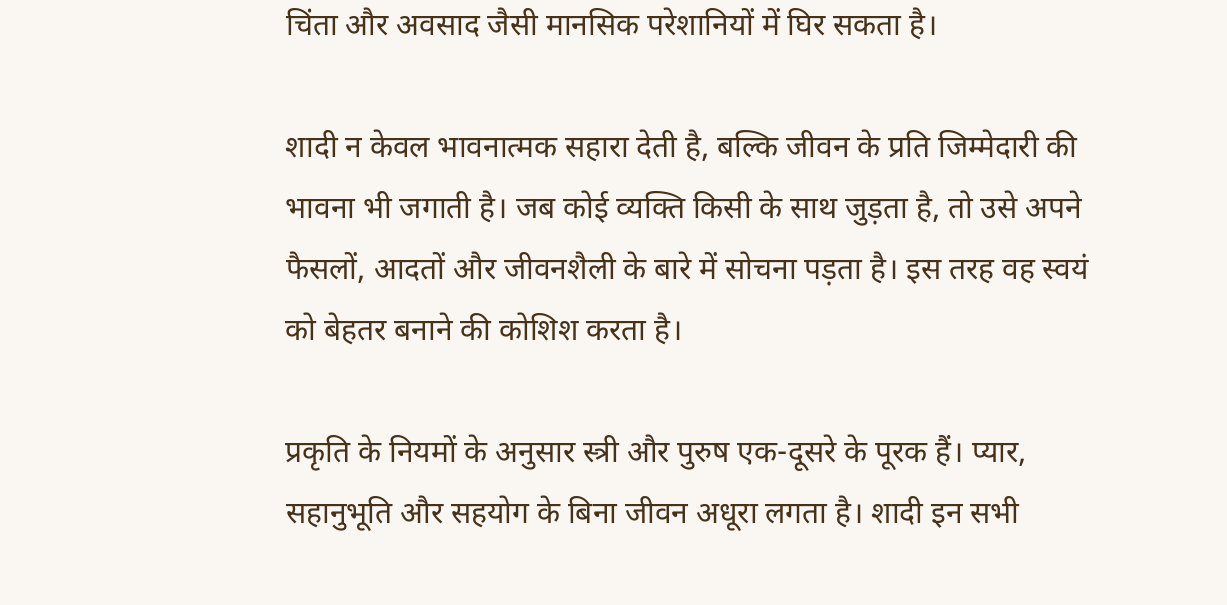चिंता और अवसाद जैसी मानसिक परेशानियों में घिर सकता है।

शादी न केवल भावनात्मक सहारा देती है, बल्कि जीवन के प्रति जिम्मेदारी की भावना भी जगाती है। जब कोई व्यक्ति किसी के साथ जुड़ता है, तो उसे अपने फैसलों, आदतों और जीवनशैली के बारे में सोचना पड़ता है। इस तरह वह स्वयं को बेहतर बनाने की कोशिश करता है।

प्रकृति के नियमों के अनुसार स्त्री और पुरुष एक-दूसरे के पूरक हैं। प्यार, सहानुभूति और सहयोग के बिना जीवन अधूरा लगता है। शादी इन सभी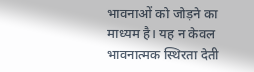भावनाओं को जोड़ने का माध्यम है। यह न केवल भावनात्मक स्थिरता देती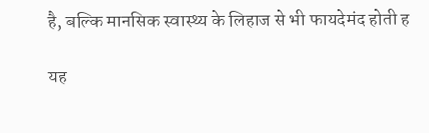है, बल्कि मानसिक स्वास्थ्य के लिहाज से भी फायदेमंद होती ह

यह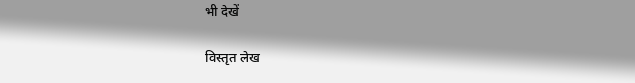भी देखें

विस्तृत लेख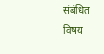संबंधित विषय